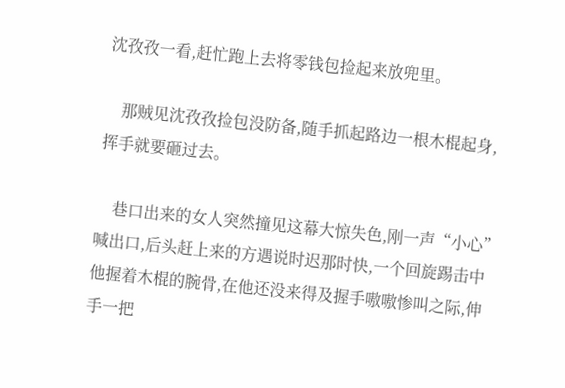沈孜孜一看,赶忙跑上去将零钱包捡起来放兜里。

    那贼见沈孜孜捡包没防备,随手抓起路边一根木棍起身,挥手就要砸过去。

    巷口出来的女人突然撞见这幕大惊失色,刚一声“小心”喊出口,后头赶上来的方遇说时迟那时快,一个回旋踢击中他握着木棍的腕骨,在他还没来得及握手嗷嗷惨叫之际,伸手一把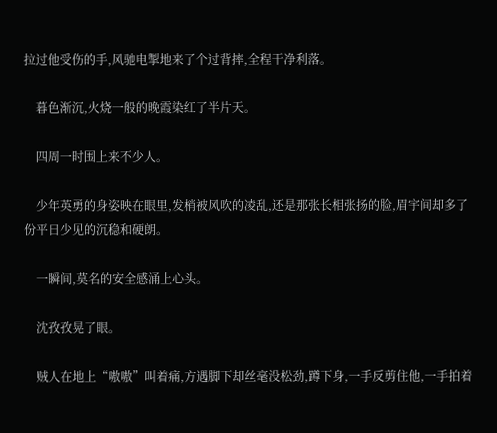拉过他受伤的手,风驰电掣地来了个过背摔,全程干净利落。

    暮色渐沉,火烧一般的晚霞染红了半片天。

    四周一时围上来不少人。

    少年英勇的身姿映在眼里,发梢被风吹的凌乱,还是那张长相张扬的脸,眉宇间却多了份平日少见的沉稳和硬朗。

    一瞬间,莫名的安全感涌上心头。

    沈孜孜晃了眼。

    贼人在地上“嗷嗷”叫着痛,方遇脚下却丝毫没松劲,蹲下身,一手反剪住他,一手拍着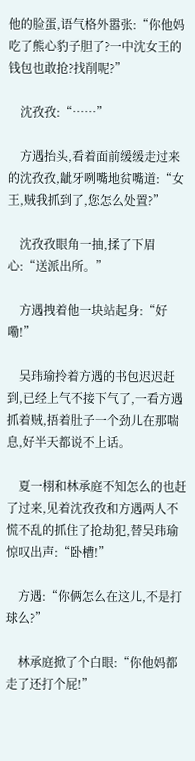他的脸蛋,语气格外嚣张:“你他妈吃了熊心豹子胆了?一中沈女王的钱包也敢抢?找削呢?”

    沈孜孜:“……”

    方遇抬头,看着面前缓缓走过来的沈孜孜,龇牙咧嘴地贫嘴道:“女王,贼我抓到了,您怎么处置?”

    沈孜孜眼角一抽,揉了下眉心:“送派出所。”

    方遇拽着他一块站起身:“好嘞!”

    吴玮瑜拎着方遇的书包迟迟赶到,已经上气不接下气了,一看方遇抓着贼,捂着肚子一个劲儿在那喘息,好半天都说不上话。

    夏一栩和林承庭不知怎么的也赶了过来,见着沈孜孜和方遇两人不慌不乱的抓住了抢劫犯,替吴玮瑜惊叹出声:“卧槽!”

    方遇:“你俩怎么在这儿,不是打球么?”

    林承庭掀了个白眼:“你他妈都走了还打个屁!”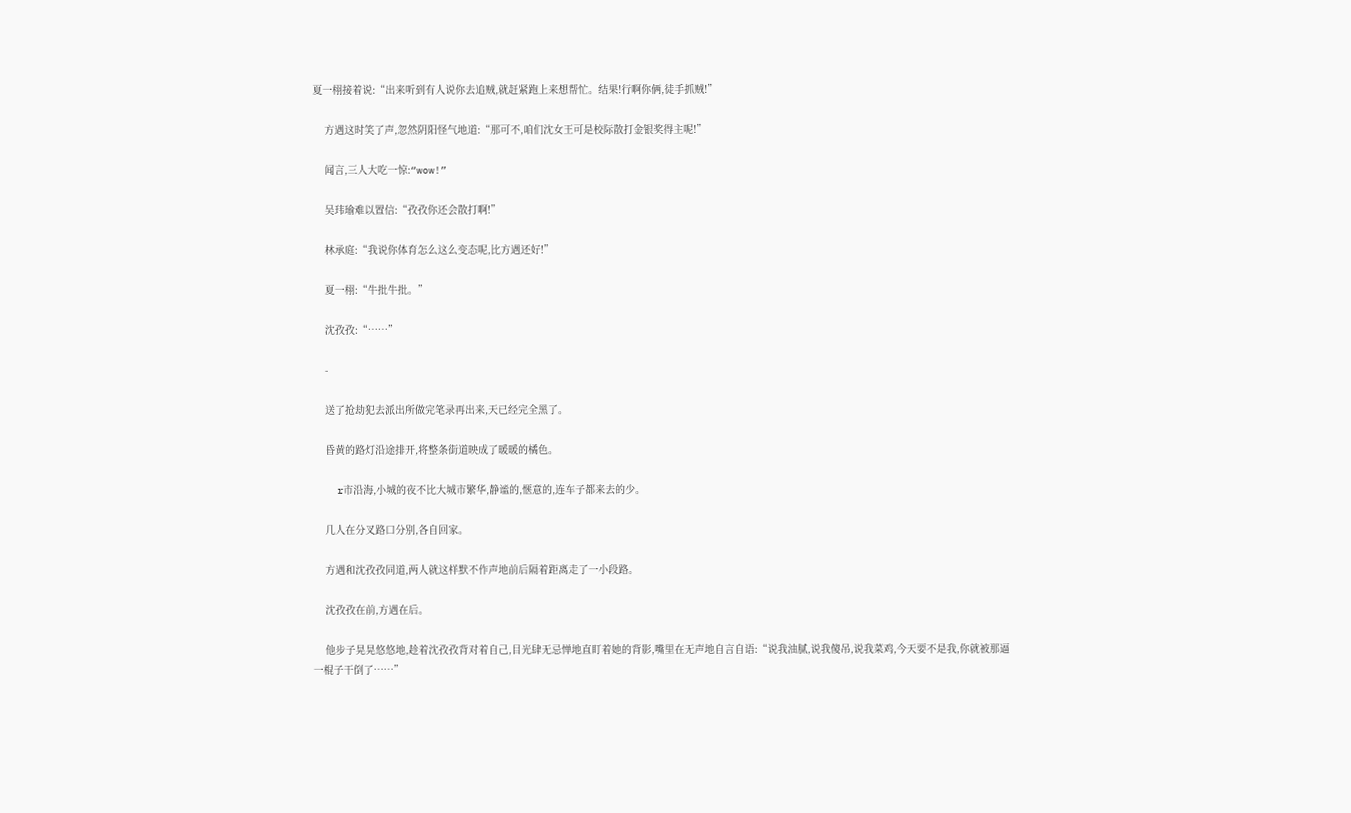夏一栩接着说:“出来听到有人说你去追贼,就赶紧跑上来想帮忙。结果!行啊你俩,徒手抓贼!”

    方遇这时笑了声,忽然阴阳怪气地道:“那可不,咱们沈女王可是校际散打金银奖得主呢!”

    闻言,三人大吃一惊:“wow!”

    吴玮瑜难以置信:“孜孜你还会散打啊!”

    林承庭:“我说你体育怎么这么变态呢,比方遇还好!”

    夏一栩:“牛批牛批。”

    沈孜孜:“……”

    -

    送了抢劫犯去派出所做完笔录再出来,天已经完全黑了。

    昏黄的路灯沿途排开,将整条街道映成了暖暖的橘色。

    r市沿海,小城的夜不比大城市繁华,静谧的,惬意的,连车子都来去的少。

    几人在分叉路口分别,各自回家。

    方遇和沈孜孜同道,两人就这样默不作声地前后隔着距离走了一小段路。

    沈孜孜在前,方遇在后。

    他步子晃晃悠悠地,趁着沈孜孜背对着自己,目光肆无忌惮地直盯着她的背影,嘴里在无声地自言自语:“说我油腻,说我傻吊,说我菜鸡,今天要不是我,你就被那逼一棍子干倒了……”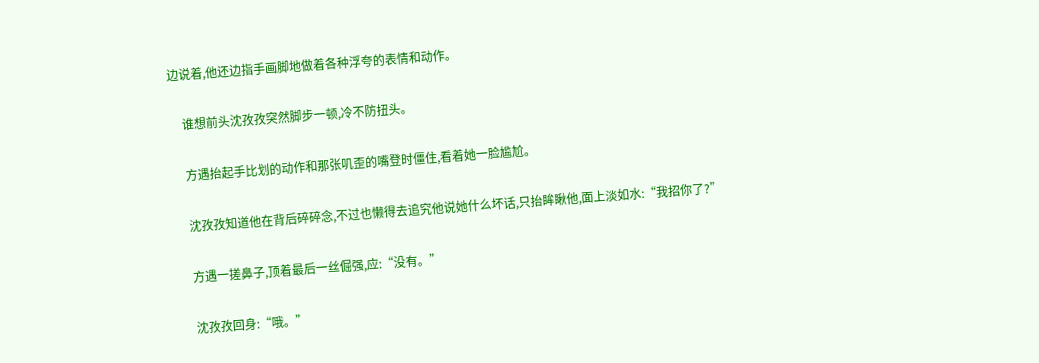边说着,他还边指手画脚地做着各种浮夸的表情和动作。

    谁想前头沈孜孜突然脚步一顿,冷不防扭头。

    方遇抬起手比划的动作和那张叽歪的嘴登时僵住,看着她一脸尴尬。

    沈孜孜知道他在背后碎碎念,不过也懒得去追究他说她什么坏话,只抬眸瞅他,面上淡如水:“我招你了?”

    方遇一搓鼻子,顶着最后一丝倔强,应:“没有。”

    沈孜孜回身:“哦。”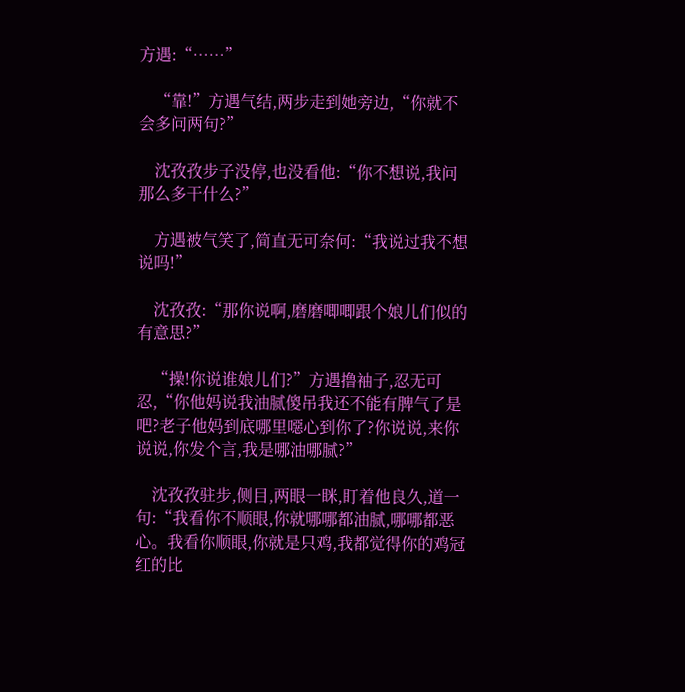方遇:“……”

    “靠!”方遇气结,两步走到她旁边,“你就不会多问两句?”

    沈孜孜步子没停,也没看他:“你不想说,我问那么多干什么?”

    方遇被气笑了,简直无可奈何:“我说过我不想说吗!”

    沈孜孜:“那你说啊,磨磨唧唧跟个娘儿们似的有意思?”

    “操!你说谁娘儿们?”方遇撸袖子,忍无可忍,“你他妈说我油腻傻吊我还不能有脾气了是吧?老子他妈到底哪里噁心到你了?你说说,来你说说,你发个言,我是哪油哪腻?”

    沈孜孜驻步,侧目,两眼一眯,盯着他良久,道一句:“我看你不顺眼,你就哪哪都油腻,哪哪都恶心。我看你顺眼,你就是只鸡,我都觉得你的鸡冠红的比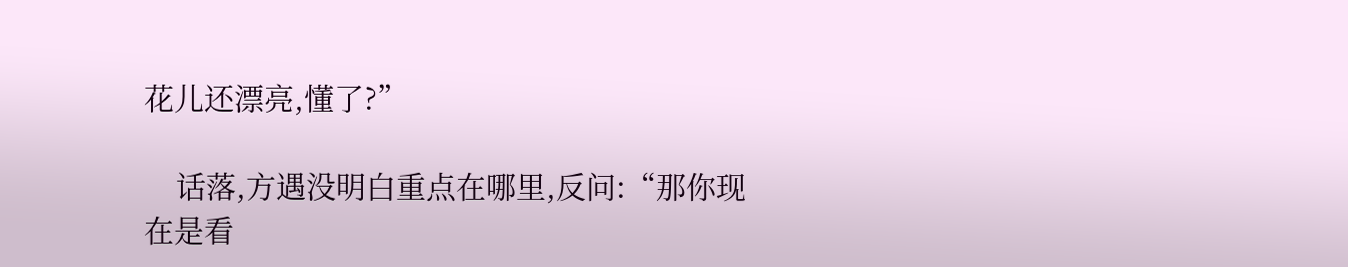花儿还漂亮,懂了?”

    话落,方遇没明白重点在哪里,反问:“那你现在是看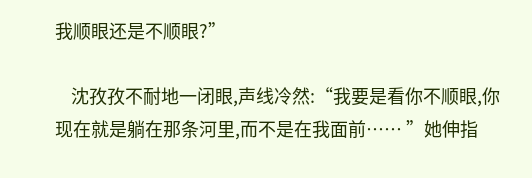我顺眼还是不顺眼?”

    沈孜孜不耐地一闭眼,声线冷然:“我要是看你不顺眼,你现在就是躺在那条河里,而不是在我面前…… ”她伸指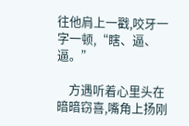往他肩上一戳,咬牙一字一顿,“瞎、逼、逼。”

    方遇听着心里头在暗暗窃喜,嘴角上扬刚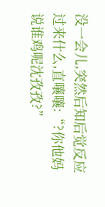没一会儿,突然后知后觉反应过来什么,直嚷嚷:“?你他妈说谁鸡呢沈孜孜?”